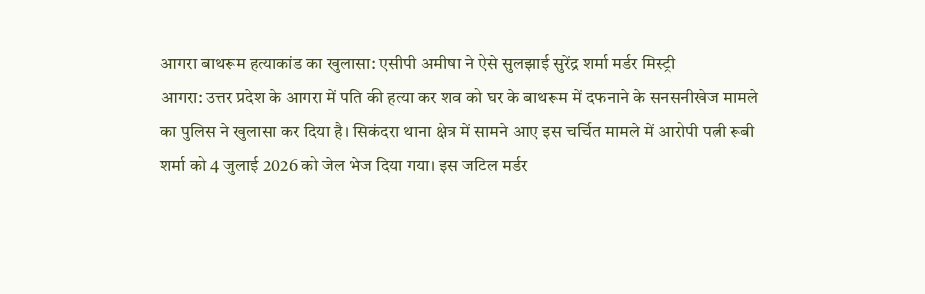आगरा बाथरूम हत्याकांड का खुलासा: एसीपी अमीषा ने ऐसे सुलझाई सुरेंद्र शर्मा मर्डर मिस्ट्री
आगरा: उत्तर प्रदेश के आगरा में पति की हत्या कर शव को घर के बाथरूम में दफनाने के सनसनीखेज मामले का पुलिस ने खुलासा कर दिया है। सिकंदरा थाना क्षेत्र में सामने आए इस चर्चित मामले में आरोपी पत्नी रूबी शर्मा को 4 जुलाई 2026 को जेल भेज दिया गया। इस जटिल मर्डर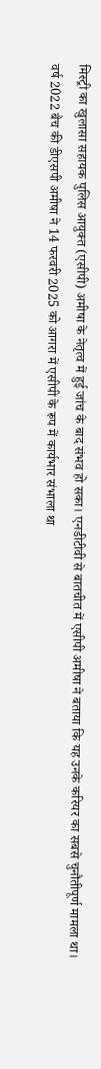मिस्ट्री का खुलासा सहायक पुलिस आयुक्त (एसीपी) अमीषा के नेतृत्व में हुई जांच के बाद संभव हो सका। एनडीटीवी से बातचीत में एसीपी अमीषा ने बताया कि यह उनके करियर का सबसे चुनौतीपूर्ण मामला था। वर्ष 2022 बैच की डीएसपी अमीषा ने 14 फरवरी 2025 को आगरा में एसीपी के रूप में कार्यभार संभाला था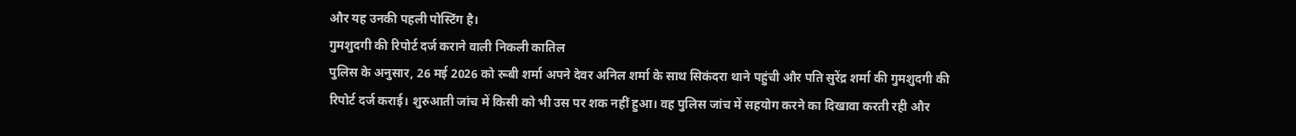और यह उनकी पहली पोस्टिंग है।
गुमशुदगी की रिपोर्ट दर्ज कराने वाली निकली कातिल
पुलिस के अनुसार, 26 मई 2026 को रूबी शर्मा अपने देवर अनिल शर्मा के साथ सिकंदरा थाने पहुंची और पति सुरेंद्र शर्मा की गुमशुदगी की रिपोर्ट दर्ज कराई। शुरुआती जांच में किसी को भी उस पर शक नहीं हुआ। वह पुलिस जांच में सहयोग करने का दिखावा करती रही और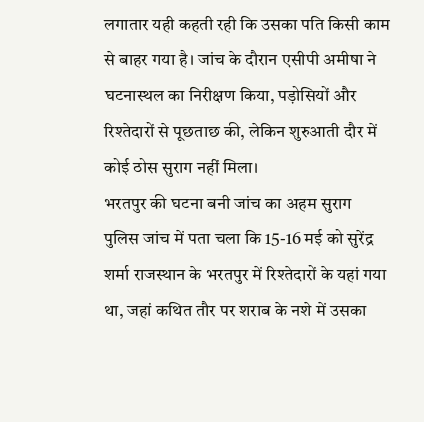लगातार यही कहती रही कि उसका पति किसी काम से बाहर गया है। जांच के दौरान एसीपी अमीषा ने घटनास्थल का निरीक्षण किया, पड़ोसियों और रिश्तेदारों से पूछताछ की, लेकिन शुरुआती दौर में कोई ठोस सुराग नहीं मिला।
भरतपुर की घटना बनी जांच का अहम सुराग
पुलिस जांच में पता चला कि 15-16 मई को सुरेंद्र शर्मा राजस्थान के भरतपुर में रिश्तेदारों के यहां गया था, जहां कथित तौर पर शराब के नशे में उसका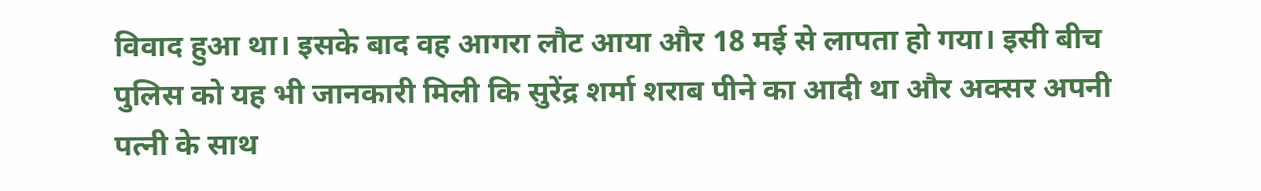विवाद हुआ था। इसके बाद वह आगरा लौट आया और 18 मई से लापता हो गया। इसी बीच पुलिस को यह भी जानकारी मिली कि सुरेंद्र शर्मा शराब पीने का आदी था और अक्सर अपनी पत्नी के साथ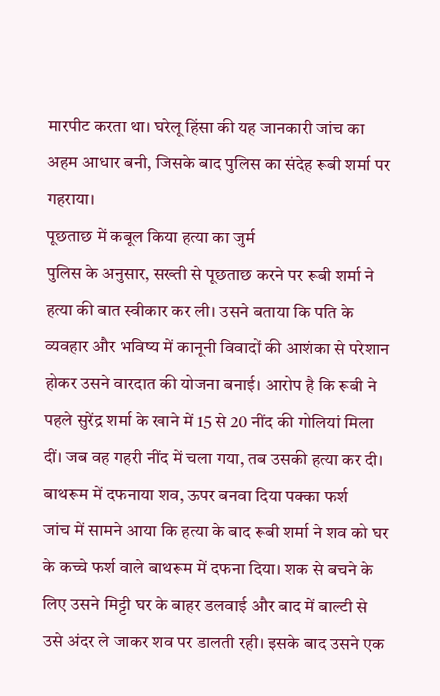मारपीट करता था। घरेलू हिंसा की यह जानकारी जांच का अहम आधार बनी, जिसके बाद पुलिस का संदेह रूबी शर्मा पर गहराया।
पूछताछ में कबूल किया हत्या का जुर्म
पुलिस के अनुसार, सख्ती से पूछताछ करने पर रूबी शर्मा ने हत्या की बात स्वीकार कर ली। उसने बताया कि पति के व्यवहार और भविष्य में कानूनी विवादों की आशंका से परेशान होकर उसने वारदात की योजना बनाई। आरोप है कि रूबी ने पहले सुरेंद्र शर्मा के खाने में 15 से 20 नींद की गोलियां मिला दीं। जब वह गहरी नींद में चला गया, तब उसकी हत्या कर दी।
बाथरूम में दफनाया शव, ऊपर बनवा दिया पक्का फर्श
जांच में सामने आया कि हत्या के बाद रूबी शर्मा ने शव को घर के कच्चे फर्श वाले बाथरूम में दफना दिया। शक से बचने के लिए उसने मिट्टी घर के बाहर डलवाई और बाद में बाल्टी से उसे अंदर ले जाकर शव पर डालती रही। इसके बाद उसने एक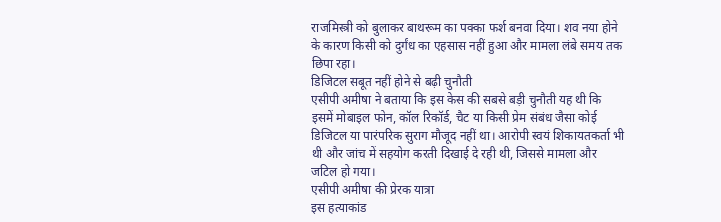राजमिस्त्री को बुलाकर बाथरूम का पक्का फर्श बनवा दिया। शव नया होने के कारण किसी को दुर्गंध का एहसास नहीं हुआ और मामला लंबे समय तक छिपा रहा।
डिजिटल सबूत नहीं होने से बढ़ी चुनौती
एसीपी अमीषा ने बताया कि इस केस की सबसे बड़ी चुनौती यह थी कि इसमें मोबाइल फोन, कॉल रिकॉर्ड, चैट या किसी प्रेम संबंध जैसा कोई डिजिटल या पारंपरिक सुराग मौजूद नहीं था। आरोपी स्वयं शिकायतकर्ता भी थी और जांच में सहयोग करती दिखाई दे रही थी, जिससे मामला और जटिल हो गया।
एसीपी अमीषा की प्रेरक यात्रा
इस हत्याकांड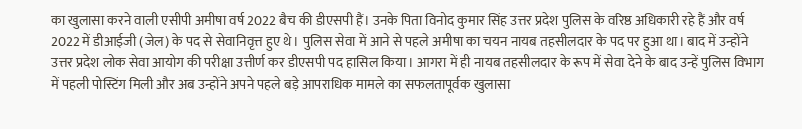का खुलासा करने वाली एसीपी अमीषा वर्ष 2022 बैच की डीएसपी हैं। उनके पिता विनोद कुमार सिंह उत्तर प्रदेश पुलिस के वरिष्ठ अधिकारी रहे हैं और वर्ष 2022 में डीआईजी (जेल) के पद से सेवानिवृत्त हुए थे। पुलिस सेवा में आने से पहले अमीषा का चयन नायब तहसीलदार के पद पर हुआ था। बाद में उन्होंने उत्तर प्रदेश लोक सेवा आयोग की परीक्षा उत्तीर्ण कर डीएसपी पद हासिल किया। आगरा में ही नायब तहसीलदार के रूप में सेवा देने के बाद उन्हें पुलिस विभाग में पहली पोस्टिंग मिली और अब उन्होंने अपने पहले बड़े आपराधिक मामले का सफलतापूर्वक खुलासा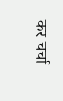कर चर्चा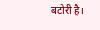बटोरी है।